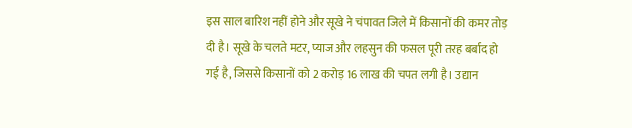इस साल बारिश नहीं होने और सूखे ने चंपावत जिले में किसानों की कमर तोड़ दी है। सूखे के चलते मटर, प्याज और लहसुन की फसल पूरी तरह बर्बाद हो गई है, जिससे किसानों को 2 करोड़ 16 लाख की चपत लगी है। उद्यान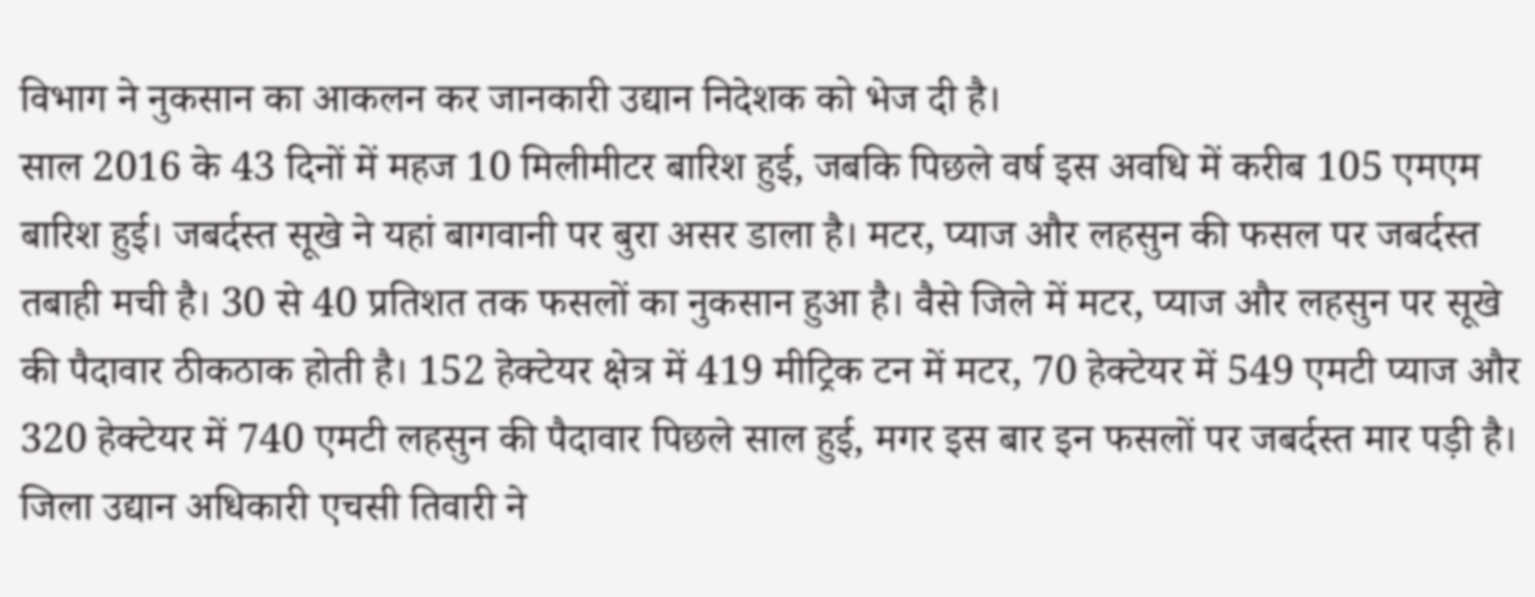विभाग ने नुकसान का आकलन कर जानकारी उद्यान निदेशक को भेज दी है।
साल 2016 के 43 दिनों में महज 10 मिलीमीटर बारिश हुई, जबकि पिछले वर्ष इस अवधि में करीब 105 एमएम बारिश हुई। जबर्दस्त सूखे ने यहां बागवानी पर बुरा असर डाला है। मटर, प्याज और लहसुन की फसल पर जबर्दस्त तबाही मची है। 30 से 40 प्रतिशत तक फसलों का नुकसान हुआ है। वैसे जिले में मटर, प्याज और लहसुन पर सूखे की पैदावार ठीकठाक होती है। 152 हेक्टेयर क्षेत्र में 419 मीट्रिक टन में मटर, 70 हेक्टेयर में 549 एमटी प्याज और 320 हेक्टेयर में 740 एमटी लहसुन की पैदावार पिछले साल हुई, मगर इस बार इन फसलों पर जबर्दस्त मार पड़ी है।
जिला उद्यान अधिकारी एचसी तिवारी ने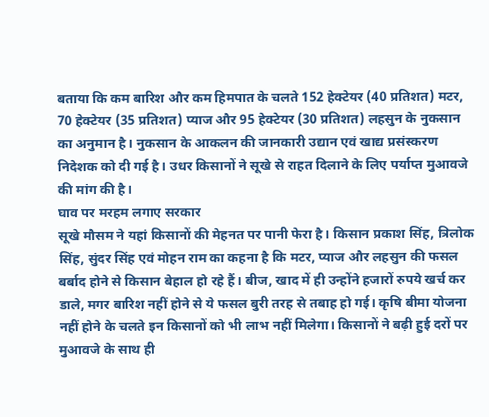बताया कि कम बारिश और कम हिमपात के चलते 152 हेक्टेयर (40 प्रतिशत) मटर, 70 हेक्टेयर (35 प्रतिशत) प्याज और 95 हेक्टेयर (30 प्रतिशत) लहसुन के नुकसान का अनुमान है। नुकसान के आकलन की जानकारी उद्यान एवं खाद्य प्रसंस्करण निदेशक को दी गई है। उधर किसानों ने सूखे से राहत दिलाने के लिए पर्याप्त मुआवजे की मांग की है।
घाव पर मरहम लगाए सरकार
सूखे मौसम ने यहां किसानों की मेहनत पर पानी फेरा है। किसान प्रकाश सिंह, त्रिलोक सिंह, सुंदर सिंह एवं मोहन राम का कहना है कि मटर, प्याज और लहसुन की फसल बर्बाद होने से किसान बेहाल हो रहे हैं। बीज, खाद में ही उन्होंने हजारों रुपये खर्च कर डाले, मगर बारिश नहीं होने से ये फसल बुरी तरह से तबाह हो गई। कृषि बीमा योजना नहीं होने के चलते इन किसानों को भी लाभ नहीं मिलेगा। किसानों ने बढ़ी हुई दरों पर मुआवजे के साथ ही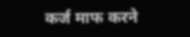कर्ज माफ करने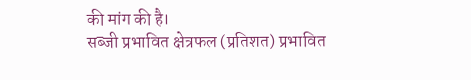की मांग की है।
सब्जी प्रभावित क्षेत्रफल (प्रतिशत) प्रभावित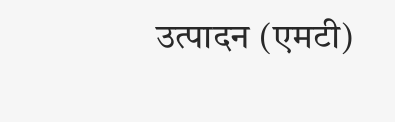उत्पादन (एमटी)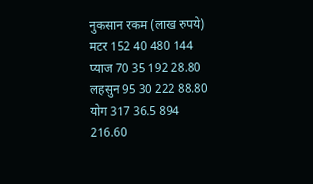नुकसान रकम (लाख रुपये)
मटर 152 40 480 144
प्याज 70 35 192 28.80
लहसुन 95 30 222 88.80
योग 317 36.5 894 216.60